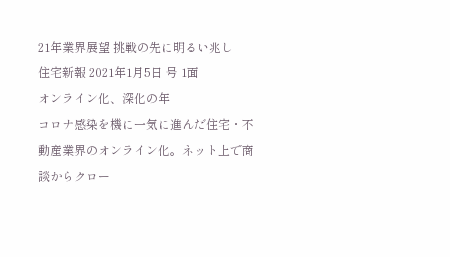21年業界展望 挑戦の先に明るい兆し
住宅新報 2021年1月5日 号 1面
オンライン化、深化の年
コロナ感染を機に一気に進んだ住宅・不動産業界のオンライン化。ネット上で商談からクロー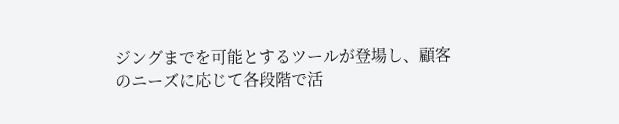ジングまでを可能とするツールが登場し、顧客のニーズに応じて各段階で活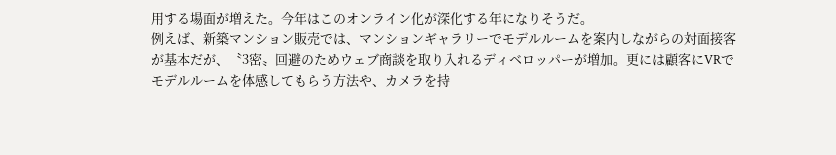用する場面が増えた。今年はこのオンライン化が深化する年になりそうだ。
例えば、新築マンション販売では、マンションギャラリーでモデルルームを案内しながらの対面接客が基本だが、〝3密〟回避のためウェブ商談を取り入れるディベロッパーが増加。更には顧客にVRでモデルルームを体感してもらう方法や、カメラを持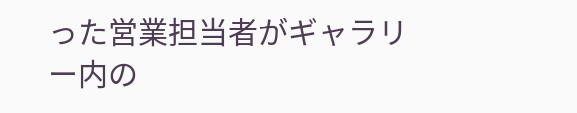った営業担当者がギャラリー内の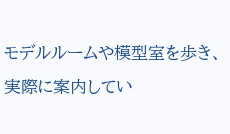モデルルームや模型室を歩き、実際に案内してい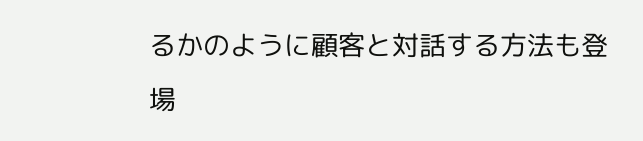るかのように顧客と対話する方法も登場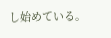し始めている。